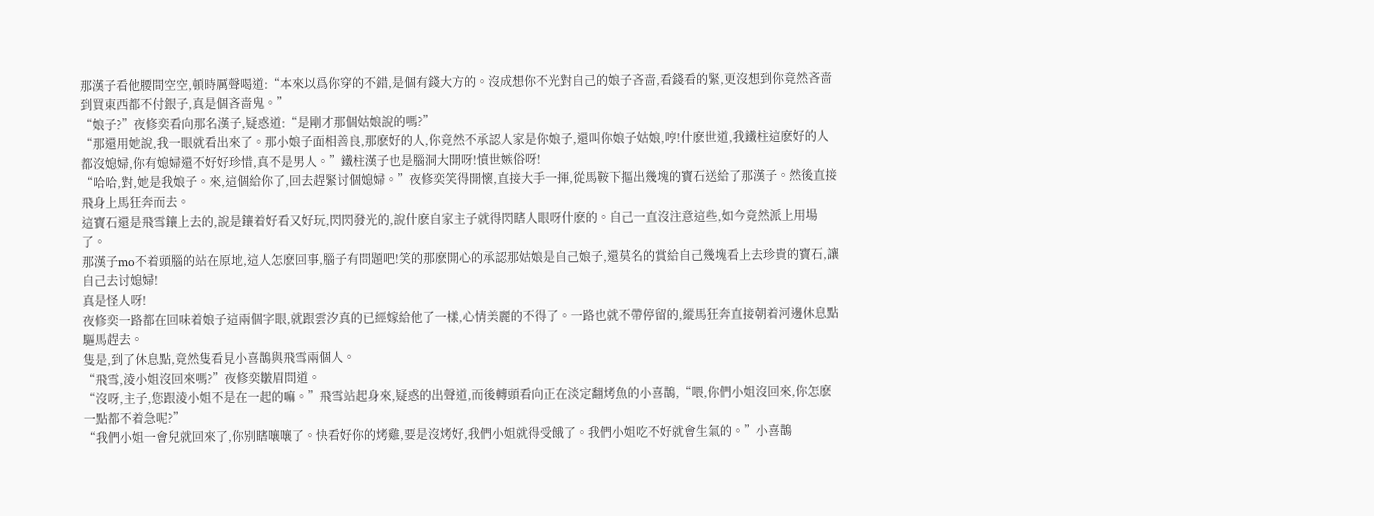那漢子看他腰間空空,頓時厲聲喝道:“本來以爲你穿的不錯,是個有錢大方的。沒成想你不光對自己的娘子吝啬,看錢看的緊,更沒想到你竟然吝啬到買東西都不付銀子,真是個吝啬鬼。”
“娘子?”夜修奕看向那名漢子,疑惑道:“是剛才那個姑娘說的嗎?”
“那還用她說,我一眼就看出來了。那小娘子面相善良,那麽好的人,你竟然不承認人家是你娘子,還叫你娘子姑娘,哼!什麽世道,我鐵柱這麽好的人都沒媳婦,你有媳婦還不好好珍惜,真不是男人。”鐵柱漢子也是腦洞大開呀!憤世嫉俗呀!
“哈哈,對,她是我娘子。來,這個給你了,回去趕緊讨個媳婦。”夜修奕笑得開懷,直接大手一揮,從馬鞍下摳出幾塊的寶石送給了那漢子。然後直接飛身上馬狂奔而去。
這寶石還是飛雪鑲上去的,說是鑲着好看又好玩,閃閃發光的,說什麽自家主子就得閃瞎人眼呀什麽的。自己一直沒注意這些,如今竟然派上用場了。
那漢子mo不着頭腦的站在原地,這人怎麽回事,腦子有問題吧!笑的那麽開心的承認那姑娘是自己娘子,還莫名的賞給自己幾塊看上去珍貴的寶石,讓自己去讨媳婦!
真是怪人呀!
夜修奕一路都在回味着娘子這兩個字眼,就跟雲汐真的已經嫁給他了一樣,心情美麗的不得了。一路也就不帶停留的,縱馬狂奔直接朝着河邊休息點驅馬趕去。
隻是,到了休息點,竟然隻看見小喜鵲與飛雪兩個人。
“飛雪,淩小姐沒回來嗎?”夜修奕皺眉問道。
“沒呀,主子,您跟淩小姐不是在一起的嘛。”飛雪站起身來,疑惑的出聲道,而後轉頭看向正在淡定翻烤魚的小喜鵲,“喂,你們小姐沒回來,你怎麽一點都不着急呢?”
“我們小姐一會兒就回來了,你别瞎嚷嚷了。快看好你的烤雞,要是沒烤好,我們小姐就得受餓了。我們小姐吃不好就會生氣的。”小喜鵲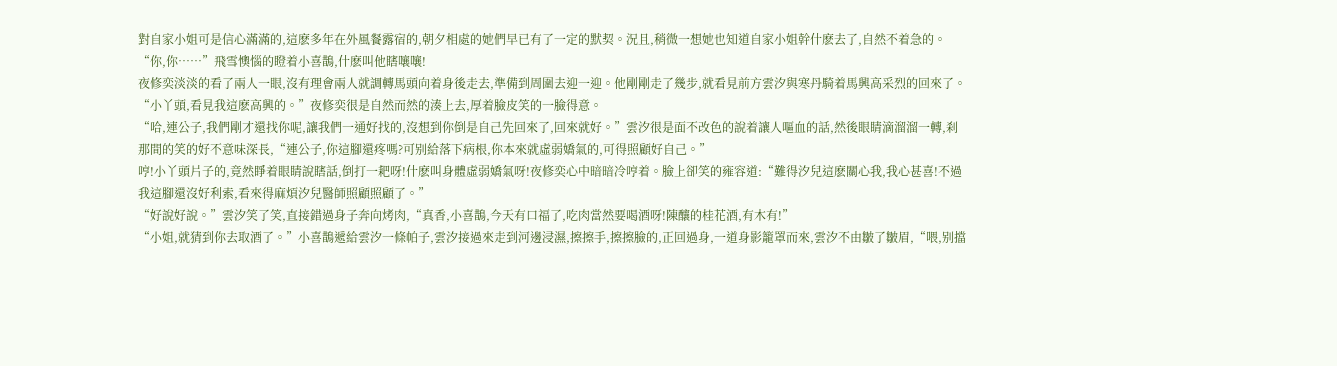對自家小姐可是信心滿滿的,這麽多年在外風餐露宿的,朝夕相處的她們早已有了一定的默契。況且,稍微一想她也知道自家小姐幹什麽去了,自然不着急的。
“你,你……”飛雪懊惱的瞪着小喜鵲,什麽叫他瞎嚷嚷!
夜修奕淡淡的看了兩人一眼,沒有理會兩人就調轉馬頭向着身後走去,準備到周圍去迎一迎。他剛剛走了幾步,就看見前方雲汐與寒丹騎着馬興高采烈的回來了。
“小丫頭,看見我這麽高興的。”夜修奕很是自然而然的湊上去,厚着臉皮笑的一臉得意。
“哈,連公子,我們剛才還找你呢,讓我們一通好找的,沒想到你倒是自己先回來了,回來就好。”雲汐很是面不改色的說着讓人嘔血的話,然後眼睛滴溜溜一轉,刹那間的笑的好不意味深長,“連公子,你這腳還疼嗎?可别給落下病根,你本來就虛弱嬌氣的,可得照顧好自己。”
哼!小丫頭片子的,竟然睜着眼睛說瞎話,倒打一耙呀!什麽叫身體虛弱嬌氣呀!夜修奕心中暗暗冷哼着。臉上卻笑的雍容道:“難得汐兒這麽關心我,我心甚喜!不過我這腳還沒好利索,看來得麻煩汐兒醫師照顧照顧了。”
“好說好說。”雲汐笑了笑,直接錯過身子奔向烤肉,“真香,小喜鵲,今天有口福了,吃肉當然要喝酒呀!陳釀的桂花酒,有木有!”
“小姐,就猜到你去取酒了。”小喜鵲遞給雲汐一條帕子,雲汐接過來走到河邊浸濕,擦擦手,擦擦臉的,正回過身,一道身影籠罩而來,雲汐不由皺了皺眉,“喂,别擋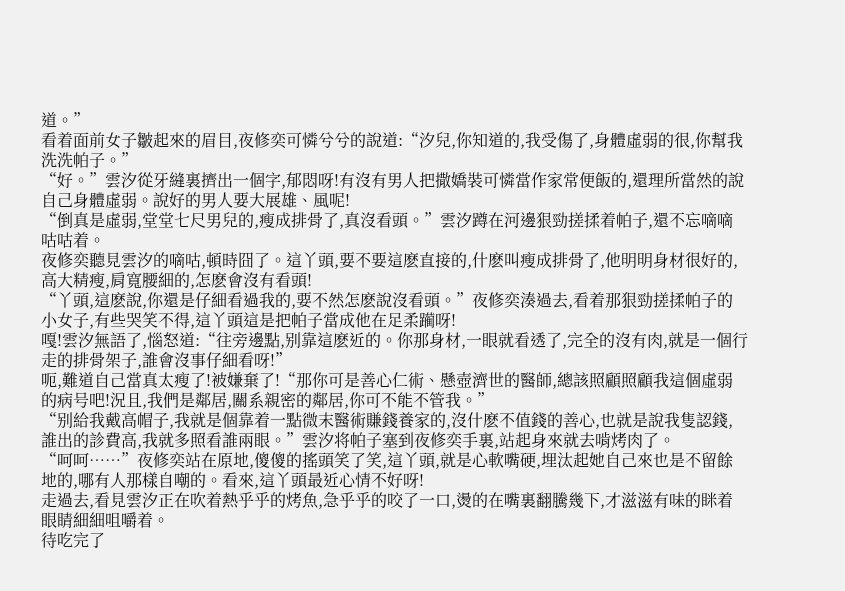道。”
看着面前女子皺起來的眉目,夜修奕可憐兮兮的說道:“汐兒,你知道的,我受傷了,身體虛弱的很,你幫我洗洗帕子。”
“好。”雲汐從牙縫裏擠出一個字,郁悶呀!有沒有男人把撒嬌裝可憐當作家常便飯的,還理所當然的說自己身體虛弱。說好的男人要大展雄、風呢!
“倒真是虛弱,堂堂七尺男兒的,瘦成排骨了,真沒看頭。”雲汐蹲在河邊狠勁搓揉着帕子,還不忘嘀嘀咕咕着。
夜修奕聽見雲汐的嘀咕,頓時囧了。這丫頭,要不要這麽直接的,什麽叫瘦成排骨了,他明明身材很好的,高大精瘦,肩寬腰細的,怎麽會沒有看頭!
“丫頭,這麽說,你還是仔細看過我的,要不然怎麽說沒看頭。”夜修奕湊過去,看着那狠勁搓揉帕子的小女子,有些哭笑不得,這丫頭這是把帕子當成他在足柔躏呀!
嘎!雲汐無語了,惱怒道:“往旁邊點,别靠這麽近的。你那身材,一眼就看透了,完全的沒有肉,就是一個行走的排骨架子,誰會沒事仔細看呀!”
呃,難道自己當真太瘦了!被嫌棄了!“那你可是善心仁術、懸壺濟世的醫師,總該照顧照顧我這個虛弱的病号吧!況且,我們是鄰居,關系親密的鄰居,你可不能不管我。”
“别給我戴高帽子,我就是個靠着一點微末醫術賺錢養家的,沒什麽不值錢的善心,也就是說我隻認錢,誰出的診費高,我就多照看誰兩眼。”雲汐将帕子塞到夜修奕手裏,站起身來就去啃烤肉了。
“呵呵……”夜修奕站在原地,傻傻的搖頭笑了笑,這丫頭,就是心軟嘴硬,埋汰起她自己來也是不留餘地的,哪有人那樣自嘲的。看來,這丫頭最近心情不好呀!
走過去,看見雲汐正在吹着熱乎乎的烤魚,急乎乎的咬了一口,燙的在嘴裏翻騰幾下,才滋滋有味的眯着眼睛細細咀嚼着。
待吃完了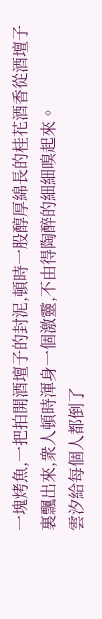一塊烤魚,一把拍開酒壇子的封泥,頓時一股醇厚綿長的桂花酒香從酒壇子裏飄出來,衆人頓時渾身一個激靈,不由得陶醉的細細嗅起來。
雲汐給每個人都倒了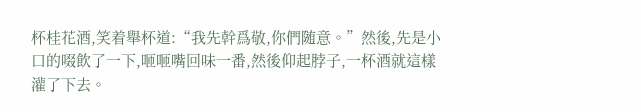杯桂花酒,笑着舉杯道:“我先幹爲敬,你們随意。”然後,先是小口的啜飲了一下,咂咂嘴回味一番,然後仰起脖子,一杯酒就這樣灌了下去。